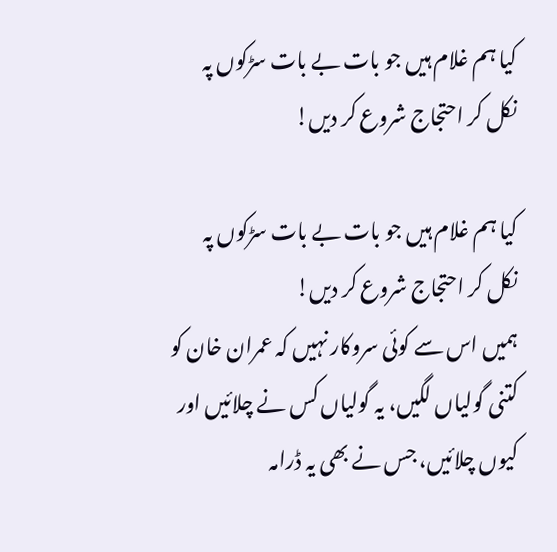کیا ہم غلام ہیں جو بات بے بات سڑکوں پہ نکل کر احتجاج شروع کر دیں!

کیا ہم غلام ہیں جو بات بے بات سڑکوں پہ نکل کر احتجاج شروع کر دیں!
ہمیں اس سے کوئی سروکار نہیں کہ عمران خان کو کتنی گولیاں لگیں، یہ گولیاں کس نے چلائیں اور کیوں چلائیں، جس نے بھی یہ ڈرامہ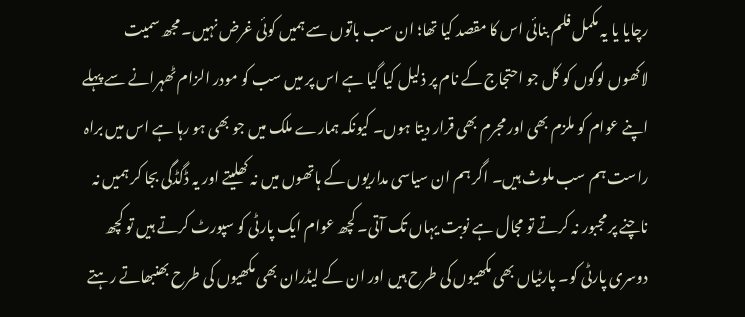رچایا یا یہ مکمل فلم بنائی اس کا مقصد کیا تھا؛ ان سب باتوں سے ہمیں کوئی غرض نہیں۔ مجھ سمیت لاکھوں لوگوں کو کل جو احتجاج کے نام پر ذلیل کیا گیا ہے اس پر میں سب کو مودر الزام ٹھہرانے سے پہلے اپنے عوام کو ملزم بھی اور مجرم بھی قرار دیتا ہوں۔ کیونکہ ہمارے ملک میں جو بھی ہو رہا ہے اس میں براہ راست ہم سب ملوث ہیں۔ اگر ہم ان سیاسی مداریوں کے ہاتھوں میں نہ کھلیتے اور یہ ڈگڈگی بجا کر ہمیں نہ ناچنے پر مجبور نہ کرتے تو مجال ہے نوبت یہاں تک آتی۔ کچھ عوام ایک پارٹی کو سپورٹ کرتے ہیں تو کچھ دوسری پارٹی کو۔ پارٹیاں بھی مکھیوں کی طرح ہیں اور ان کے لیڈران بھی مکھیوں کی طرح بھنبھاتے رہتے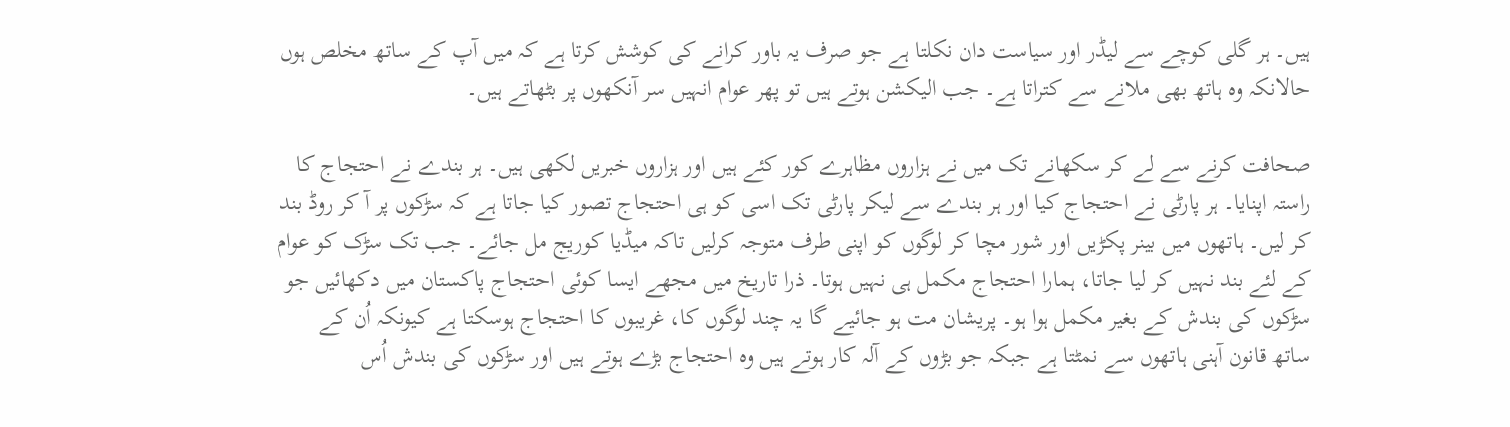ہیں۔ ہر گلی کوچے سے لیڈر اور سیاست دان نکلتا ہے جو صرف یہ باور کرانے کی کوشش کرتا ہے کہ میں آپ کے ساتھ مخلص ہوں حالانکہ وہ ہاتھ بھی ملانے سے کتراتا ہے۔ جب الیکشن ہوتے ہیں تو پھر عوام انہیں سر آنکھوں پر بٹھاتے ہیں۔

صحافت کرنے سے لے کر سکھانے تک میں نے ہزاروں مظاہرے کور کئے ہیں اور ہزاروں خبریں لکھی ہیں۔ ہر بندے نے احتجاج کا راستہ اپنایا۔ ہر پارٹی نے احتجاج کیا اور ہر بندے سے لیکر پارٹی تک اسی کو ہی احتجاج تصور کیا جاتا ہے کہ سڑکوں پر آ کر روڈ بند کر لیں۔ ہاتھوں میں بینر پکڑیں اور شور مچا کر لوگوں کو اپنی طرف متوجہ کرلیں تاکہ میڈیا کوریج مل جائے۔ جب تک سڑک کو عوام کے لئے بند نہیں کر لیا جاتا، ہمارا احتجاج مکمل ہی نہیں ہوتا۔ ذرا تاریخ میں مجھے ایسا کوئی احتجاج پاکستان میں دکھائیں جو سڑکوں کی بندش کے بغیر مکمل ہوا ہو۔ پریشان مت ہو جائیے گا یہ چند لوگوں کا، غریبوں کا احتجاج ہوسکتا ہے کیونکہ اُن کے ساتھ قانون آہنی ہاتھوں سے نمٹتا ہے جبکہ جو بڑوں کے آلہ کار ہوتے ہیں وہ احتجاج بڑے ہوتے ہیں اور سڑکوں کی بندش اُس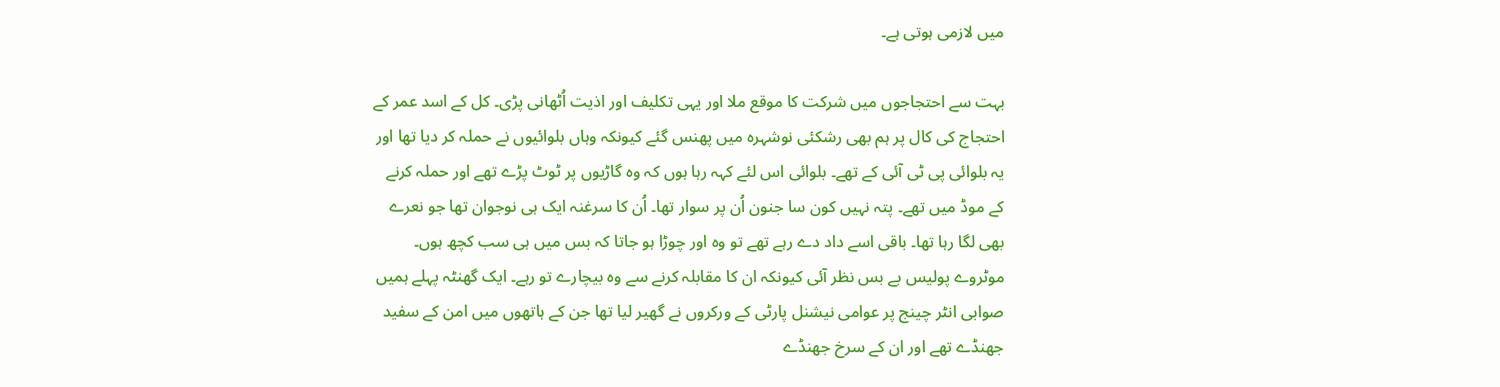میں لازمی ہوتی ہے۔

بہت سے احتجاجوں میں شرکت کا موقع ملا اور یہی تکلیف اور اذیت اُٹھانی پڑی۔ کل کے اسد عمر کے احتجاج کی کال پر ہم بھی رشکئی نوشہرہ میں پھنس گئے کیونکہ وہاں بلوائیوں نے حملہ کر دیا تھا اور یہ بلوائی پی ٹی آئی کے تھے۔ بلوائی اس لئے کہہ رہا ہوں کہ وہ گاڑیوں پر ٹوٹ پڑے تھے اور حملہ کرنے کے موڈ میں تھے۔ پتہ نہیں کون سا جنون اُن پر سوار تھا۔ اُن کا سرغنہ ایک ہی نوجوان تھا جو نعرے بھی لگا رہا تھا۔ باقی اسے داد دے رہے تھے تو وہ اور چوڑا ہو جاتا کہ بس میں ہی سب کچھ ہوں۔ موٹروے پولیس بے بس نظر آئی کیونکہ ان کا مقابلہ کرنے سے وہ بیچارے تو رہے۔ ایک گھنٹہ پہلے ہمیں صوابی انٹر چینج پر عوامی نیشنل پارٹی کے ورکروں نے گھیر لیا تھا جن کے ہاتھوں میں امن کے سفید جھنڈے تھے اور ان کے سرخ جھنڈے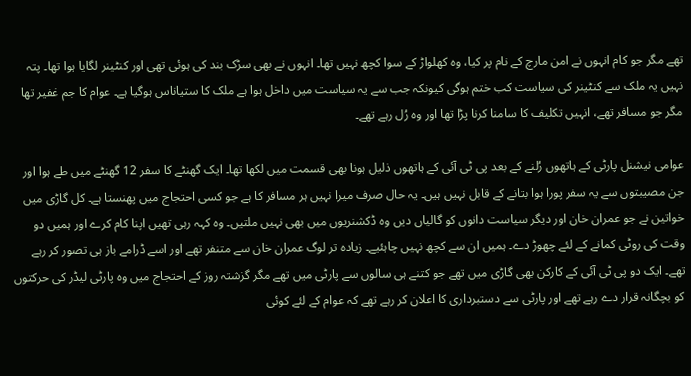تھے مگر جو کام انہوں نے امن مارچ کے نام پر کیا، وہ کھلواڑ کے سوا کچھ نہیں تھا۔ انہوں نے بھی سڑک بند کی ہوئی تھی اور کنٹینر لگایا ہوا تھا۔ پتہ نہیں یہ ملک سے کنٹینر کی سیاست کب ختم ہوگی کیونکہ جب سے یہ سیاست میں داخل ہوا ہے ملک کا ستیاناس ہوگیا ہے۔ عوام کا جم غفیر تھا مگر جو مسافر تھے، انہیں تکلیف کا سامنا کرنا پڑا تھا اور وہ رُل رہے تھے۔

عوامی نیشنل پارٹی کے ہاتھوں رُلنے کے بعد پی ٹی آئی کے ہاتھوں ذلیل ہونا بھی قسمت میں لکھا تھا۔ ایک گھنٹے کا سفر 12 گھنٹے میں طے ہوا اور جن مصیبتوں سے یہ سفر پورا ہوا بتانے کے قابل نہیں ہیں۔ یہ حال صرف میرا نہیں ہر مسافر کا ہے جو کسی احتجاج میں پھنستا ہے۔ کل گاڑی میں خواتین نے جو عمران خان اور دیگر سیاست دانوں کو گالیاں دیں وہ ڈکشنریوں میں بھی نہیں ملتیں۔ وہ کہہ رہی تھیں اپنا کام کرے اور ہمیں دو وقت کی روٹی کمانے کے لئے چھوڑ دے۔ ہمیں ان سے کچھ نہیں چاہئیے۔ زیادہ تر لوگ عمران خان سے متنفر تھے اور اسے ڈرامے باز ہی تصور کر رہے تھے۔ ایک دو پی ٹی آئی کے کارکن بھی گاڑی میں تھے جو کتنے ہی سالوں سے پارٹی میں تھے مگر گزشتہ روز کے احتجاج میں وہ پارٹی لیڈر کی حرکتوں کو بچگانہ قرار دے رہے تھے اور پارٹی سے دستبرداری کا اعلان کر رہے تھے کہ عوام کے لئے کوئی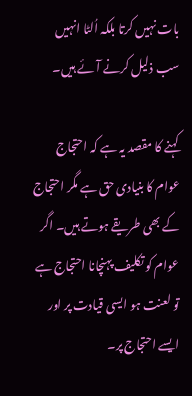بات نہیں کرتا بلکہ اُلٹا انہیں سب ذلیل کرنے آئے ہیں۔

کہنے کا مقصد یہ ہے کہ احتجاج عوام کا بنیادی حق ہے مگر احتجاج کے بھی طریقے ہوتے ہیں۔ اگر عوام کو تکلیف پہنچانا احتجاج ہے تو لعنت ہو ایسی قیادت پر اور ایسے احتجاج پر۔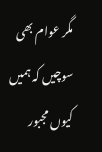مگر عوام بھی سوچیں کہ ہمیں کیوں مجبور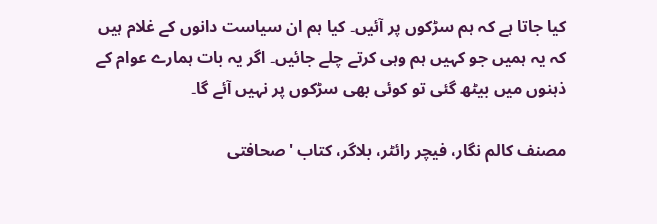کیا جاتا ہے کہ ہم سڑکوں پر آئیں۔ کیا ہم ان سیاست دانوں کے غلام ہیں کہ یہ ہمیں جو کہیں ہم وہی کرتے چلے جائیں۔ اگر یہ بات ہمارے عوام کے ذہنوں میں بیٹھ گئی تو کوئی بھی سڑکوں پر نہیں آئے گا۔

مصنف کالم نگار، فیچر رائٹر، بلاگر، کتاب 'صحافتی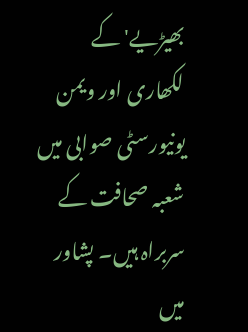بھیڑیے' کے لکھاری اور ویمن یونیورسٹی صوابی میں شعبہ صحافت کے سربراہ ہیں۔ پشاور میں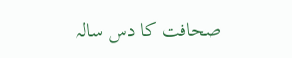صحافت کا دس سالہ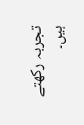تجربہ رکھتے ہیں۔